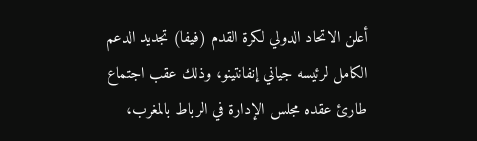أعلن الاتحاد الدولي لكرة القدم (فيفا) تجديد الدعم الكامل لرئيسه جياني إنفانتينو، وذلك عقب اجتماع طارئ عقده مجلس الإدارة في الرباط بالمغرب،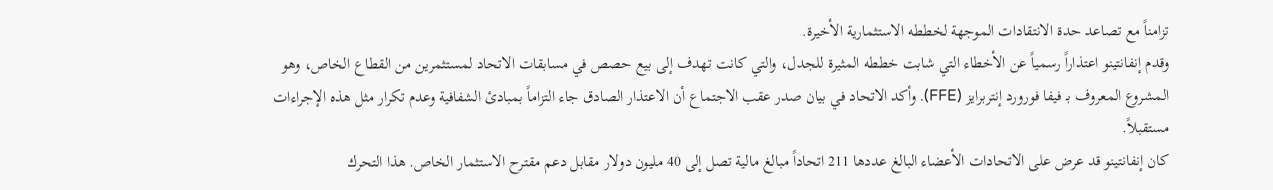تزامناً مع تصاعد حدة الانتقادات الموجهة لخططه الاستثمارية الأخيرة.
وقدم إنفانتينو اعتذاراً رسمياً عن الأخطاء التي شابت خططه المثيرة للجدل، والتي كانت تهدف إلى بيع حصص في مسابقات الاتحاد لمستثمرين من القطاع الخاص، وهو المشروع المعروف بـ فيفا فورورد إنتربرايز (FFE). وأكد الاتحاد في بيان صدر عقب الاجتماع أن الاعتذار الصادق جاء التزاماً بمبادئ الشفافية وعدم تكرار مثل هذه الإجراءات مستقبلاً.
كان إنفانتينو قد عرض على الاتحادات الأعضاء البالغ عددها 211 اتحاداً مبالغ مالية تصل إلى 40 مليون دولار مقابل دعم مقترح الاستثمار الخاص. هذا التحرك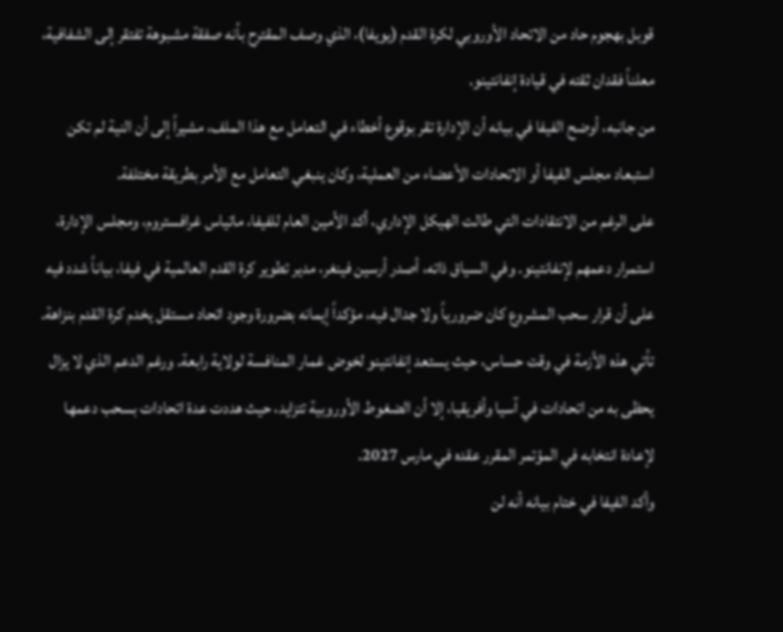قوبل بهجوم حاد من الاتحاد الأوروبي لكرة القدم (يويفا)، الذي وصف المقترح بأنه صفقة مشبوهة تفتقر إلى الشفافية، معلناً فقدان ثقته في قيادة إنفانتينو.
من جانبه، أوضح الفيفا في بيانه أن الإدارة تقر بوقوع أخطاء في التعامل مع هذا الملف، مشيراً إلى أن النية لم تكن استبعاد مجلس الفيفا أو الاتحادات الأعضاء من العملية، وكان ينبغي التعامل مع الأمر بطريقة مختلفة.
على الرغم من الانتقادات التي طالت الهيكل الإداري، أكد الأمين العام للفيفا، ماتياس غرافستروم، ومجلس الإدارة، استمرار دعمهم لإنفانتينو. وفي السياق ذاته، أصدر أرسين فينغر، مدير تطوير كرة القدم العالمية في فيفا، بياناً شدد فيه على أن قرار سحب المشروع كان ضرورياً ولا جدال فيه، مؤكداً إيمانه بضرورة وجود اتحاد مستقل يخدم كرة القدم بنزاهة.
تأتي هذه الأزمة في وقت حساس، حيث يستعد إنفانتينو لخوض غمار المنافسة لولاية رابعة. ورغم الدعم الذي لا يزال يحظى به من اتحادات في آسيا وأفريقيا، إلا أن الضغوط الأوروبية تتزايد، حيث هددت عدة اتحادات بسحب دعمها لإعادة انتخابه في المؤتمر المقرر عقده في مارس 2027.
وأكد الفيفا في ختام بيانه أنه لن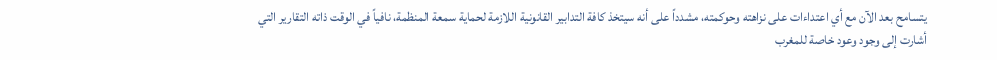يتسامح بعد الآن مع أي اعتداءات على نزاهته وحوكمته، مشدداً على أنه سيتخذ كافة التدابير القانونية اللازمة لحماية سمعة المنظمة، نافياً في الوقت ذاته التقارير التي أشارت إلى وجود وعود خاصة للمغرب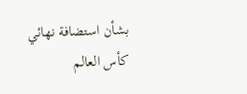بشأن استضافة نهائي كأس العالم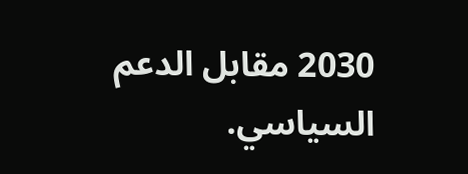2030 مقابل الدعم السياسي.